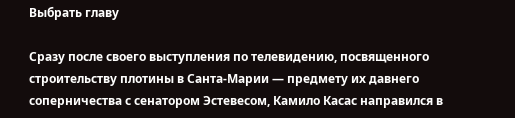Выбрать главу

Сразу после своего выступления по телевидению, посвященного строительству плотины в Санта-Марии — предмету их давнего соперничества с сенатором Эстевесом, Камило Касас направился в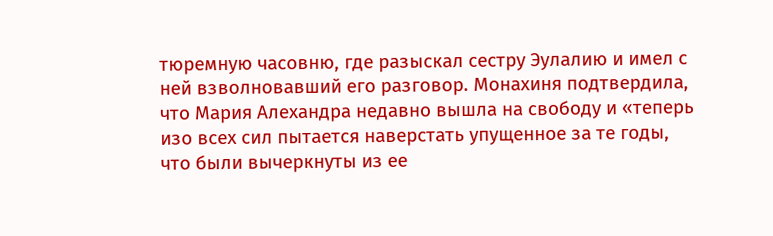тюремную часовню, где разыскал сестру Эулалию и имел с ней взволновавший его разговор. Монахиня подтвердила, что Мария Алехандра недавно вышла на свободу и «теперь изо всех сил пытается наверстать упущенное за те годы, что были вычеркнуты из ее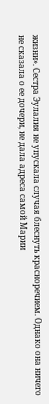жизни». Сестра Эулалия не упускала случая блеснуть красноречием. Однако она ничего не сказала о ее дочери, не дала адреса самой Марии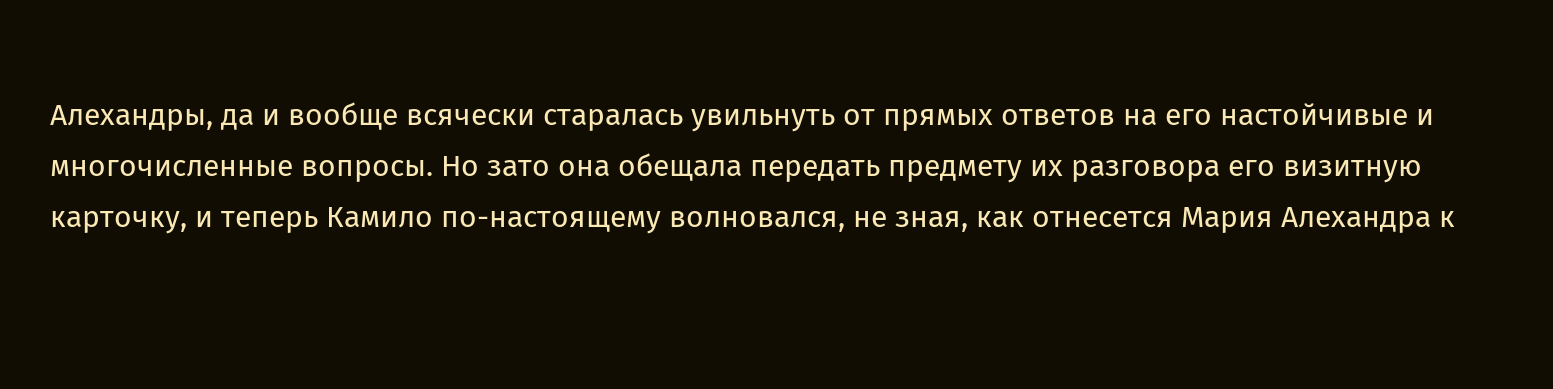Алехандры, да и вообще всячески старалась увильнуть от прямых ответов на его настойчивые и многочисленные вопросы. Но зато она обещала передать предмету их разговора его визитную карточку, и теперь Камило по-настоящему волновался, не зная, как отнесется Мария Алехандра к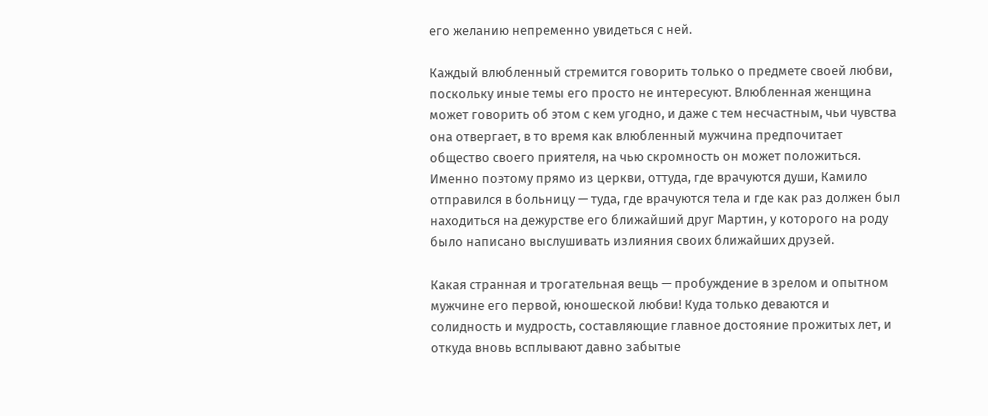его желанию непременно увидеться с ней.

Каждый влюбленный стремится говорить только о предмете своей любви, поскольку иные темы его просто не интересуют. Влюбленная женщина может говорить об этом с кем угодно, и даже с тем несчастным, чьи чувства она отвергает, в то время как влюбленный мужчина предпочитает общество своего приятеля, на чью скромность он может положиться. Именно поэтому прямо из церкви, оттуда, где врачуются души, Камило отправился в больницу — туда, где врачуются тела и где как раз должен был находиться на дежурстве его ближайший друг Мартин, у которого на роду было написано выслушивать излияния своих ближайших друзей.

Какая странная и трогательная вещь — пробуждение в зрелом и опытном мужчине его первой, юношеской любви! Куда только деваются и солидность и мудрость, составляющие главное достояние прожитых лет, и откуда вновь всплывают давно забытые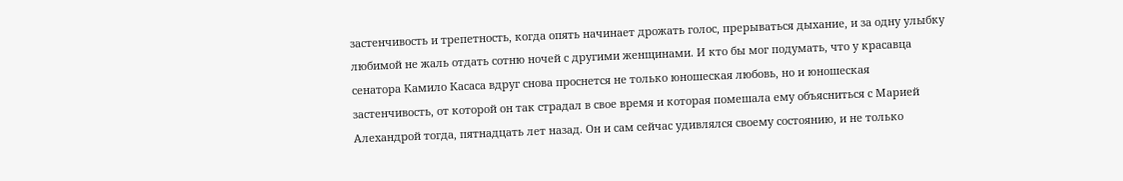застенчивость и трепетность, когда опять начинает дрожать голос, прерываться дыхание, и за одну улыбку любимой не жаль отдать сотню ночей с другими женщинами. И кто бы мог подумать, что у красавца сенатора Камило Касаса вдруг снова проснется не только юношеская любовь, но и юношеская застенчивость, от которой он так страдал в свое время и которая помешала ему объясниться с Марией Алехандрой тогда, пятнадцать лет назад. Он и сам сейчас удивлялся своему состоянию, и не только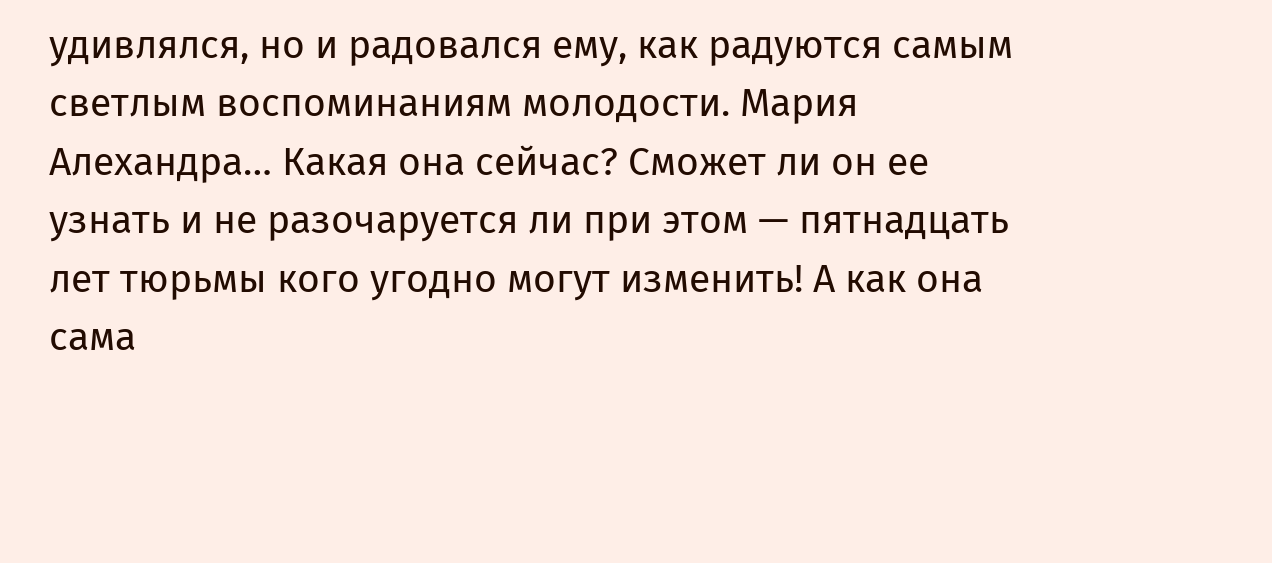удивлялся, но и радовался ему, как радуются самым светлым воспоминаниям молодости. Мария Алехандра… Какая она сейчас? Сможет ли он ее узнать и не разочаруется ли при этом — пятнадцать лет тюрьмы кого угодно могут изменить! А как она сама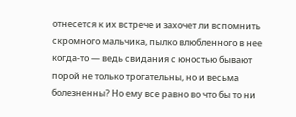отнесется к их встрече и захочет ли вспомнить скромного мальчика, пылко влюбленного в нее когда-то — ведь свидания с юностью бывают порой не только трогательны, но и весьма болезненны? Но ему все равно во что бы то ни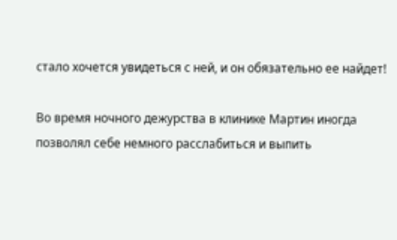стало хочется увидеться с ней, и он обязательно ее найдет!

Во время ночного дежурства в клинике Мартин иногда позволял себе немного расслабиться и выпить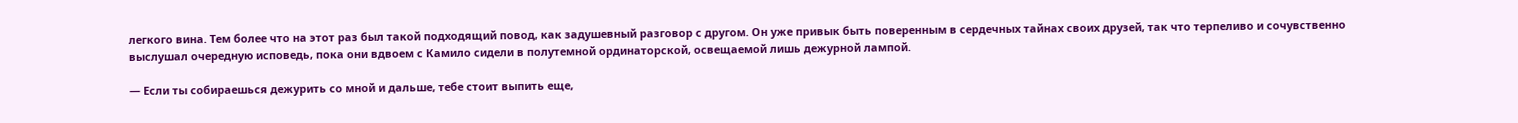легкого вина. Тем более что на этот раз был такой подходящий повод, как задушевный разговор с другом. Он уже привык быть поверенным в сердечных тайнах своих друзей, так что терпеливо и сочувственно выслушал очередную исповедь, пока они вдвоем с Камило сидели в полутемной ординаторской, освещаемой лишь дежурной лампой.

— Если ты собираешься дежурить со мной и дальше, тебе стоит выпить еще,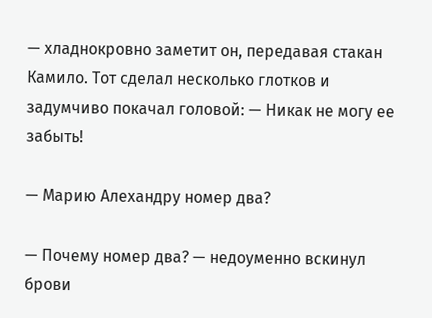— хладнокровно заметит он, передавая стакан Камило. Тот сделал несколько глотков и задумчиво покачал головой: — Никак не могу ее забыть!

— Марию Алехандру номер два?

— Почему номер два? — недоуменно вскинул брови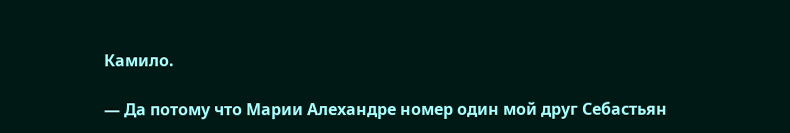Камило.

— Да потому что Марии Алехандре номер один мой друг Себастьян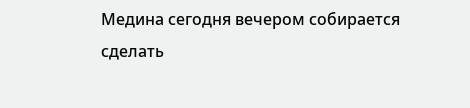Медина сегодня вечером собирается сделать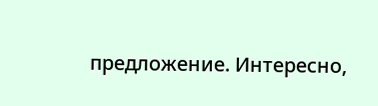предложение. Интересно,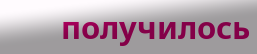получилось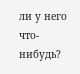ли у него что-нибудь?